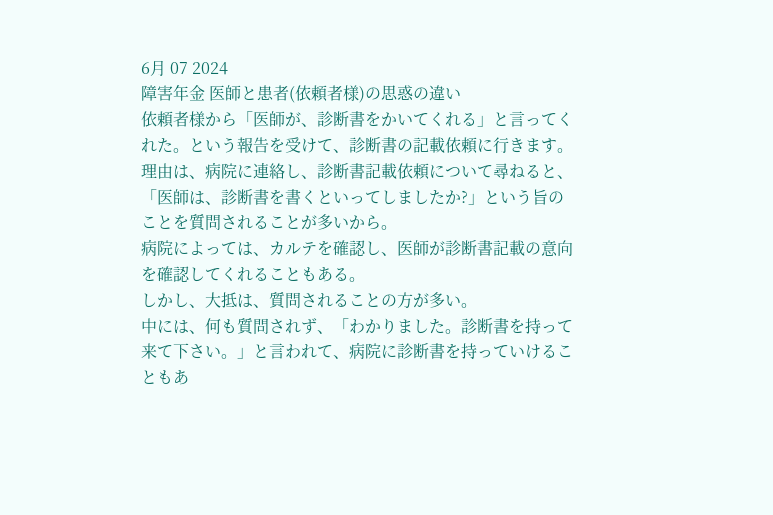6月 07 2024
障害年金 医師と患者(依頼者様)の思惑の違い
依頼者様から「医師が、診断書をかいてくれる」と言ってくれた。という報告を受けて、診断書の記載依頼に行きます。
理由は、病院に連絡し、診断書記載依頼について尋ねると、「医師は、診断書を書くといってしましたか?」という旨のことを質問されることが多いから。
病院によっては、カルテを確認し、医師が診断書記載の意向を確認してくれることもある。
しかし、大抵は、質問されることの方が多い。
中には、何も質問されず、「わかりました。診断書を持って来て下さい。」と言われて、病院に診断書を持っていけることもあ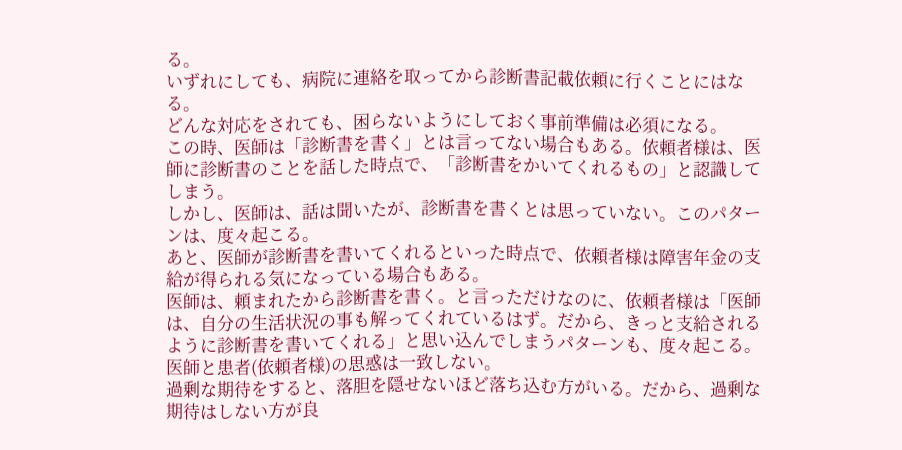る。
いずれにしても、病院に連絡を取ってから診断書記載依頼に行くことにはなる。
どんな対応をされても、困らないようにしておく事前準備は必須になる。
この時、医師は「診断書を書く」とは言ってない場合もある。依頼者様は、医師に診断書のことを話した時点で、「診断書をかいてくれるもの」と認識してしまう。
しかし、医師は、話は聞いたが、診断書を書くとは思っていない。このパターンは、度々起こる。
あと、医師が診断書を書いてくれるといった時点で、依頼者様は障害年金の支給が得られる気になっている場合もある。
医師は、頼まれたから診断書を書く。と言っただけなのに、依頼者様は「医師は、自分の生活状況の事も解ってくれているはず。だから、きっと支給されるように診断書を書いてくれる」と思い込んでしまうパターンも、度々起こる。
医師と患者(依頼者様)の思惑は一致しない。
過剰な期待をすると、落胆を隠せないほど落ち込む方がいる。だから、過剰な期待はしない方が良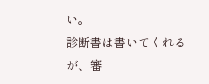い。
診断書は書いてくれるが、審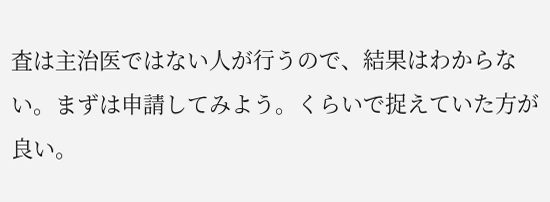査は主治医ではない人が行うので、結果はわからない。まずは申請してみよう。くらいで捉えていた方が良い。